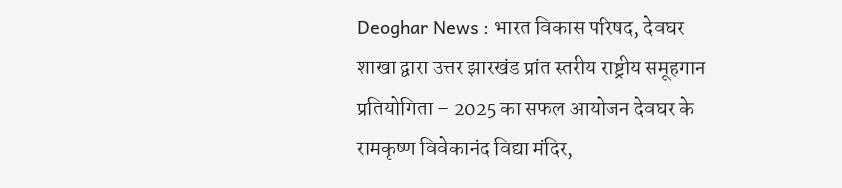Deoghar News : भारत विकास परिषद, देवघर शाखा द्वारा उत्तर झारखंड प्रांत स्तरीय राष्ट्रीय समूहगान प्रतियोगिता – 2025 का सफल आयोजन देवघर के रामकृष्ण विवेकानंद विद्या मंदिर,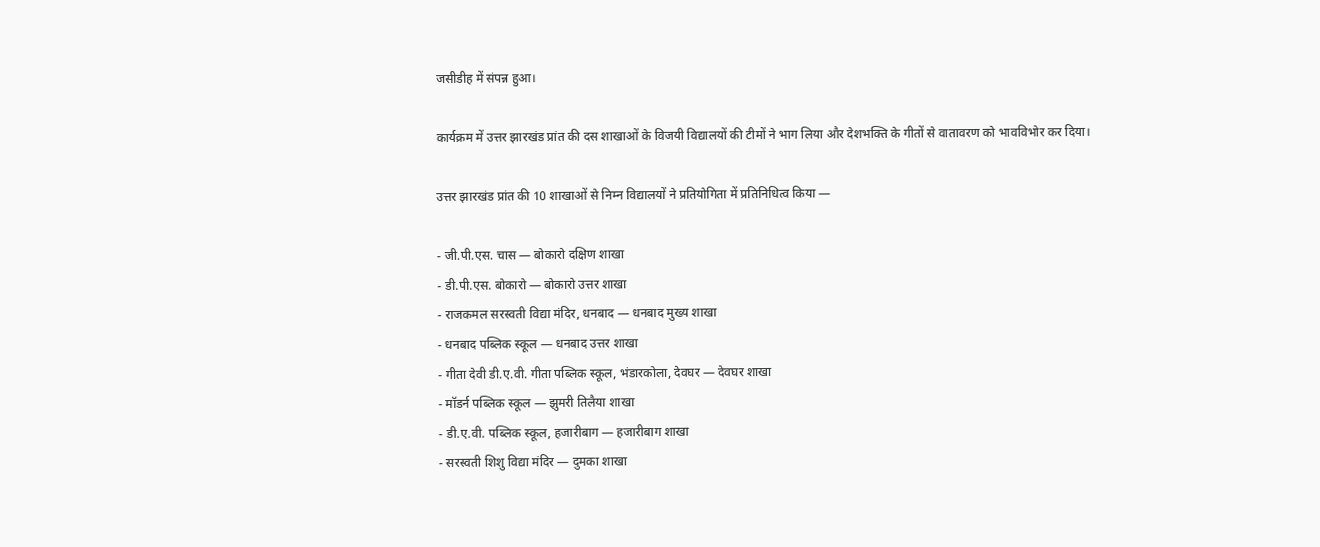जसीडीह में संपन्न हुआ।

कार्यक्रम में उत्तर झारखंड प्रांत की दस शाखाओं के विजयी विद्यालयों की टीमों ने भाग लिया और देशभक्ति के गीतों से वातावरण को भावविभोर कर दिया।

उत्तर झारखंड प्रांत की 10 शाखाओं से निम्न विद्यालयों ने प्रतियोगिता में प्रतिनिधित्व किया —

- जी.पी.एस. चास — बोकारो दक्षिण शाखा
- डी.पी.एस. बोकारो — बोकारो उत्तर शाखा
- राजकमल सरस्वती विद्या मंदिर, धनबाद — धनबाद मुख्य शाखा
- धनबाद पब्लिक स्कूल — धनबाद उत्तर शाखा
- गीता देवी डी.ए.वी. गीता पब्लिक स्कूल, भंडारकोला, देवघर — देवघर शाखा
- मॉडर्न पब्लिक स्कूल — झुमरी तिलैया शाखा
- डी.ए.वी. पब्लिक स्कूल, हजारीबाग — हजारीबाग शाखा
- सरस्वती शिशु विद्या मंदिर — दुमका शाखा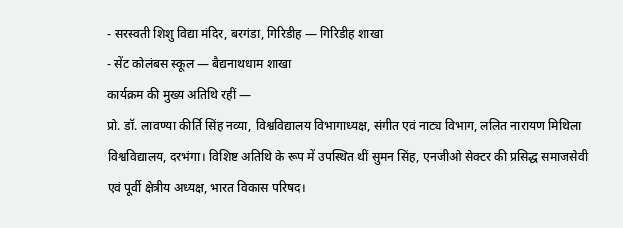- सरस्वती शिशु विद्या मंदिर, बरगंडा, गिरिडीह — गिरिडीह शाखा
- सेंट कोलंबस स्कूल — बैद्यनाथधाम शाखा
कार्यक्रम की मुख्य अतिथि रहीं —
प्रो. डॉ. लावण्या कीर्ति सिंह नव्या, विश्वविद्यालय विभागाध्यक्ष, संगीत एवं नाट्य विभाग, ललित नारायण मिथिला विश्वविद्यालय, दरभंगा। विशिष्ट अतिथि के रूप में उपस्थित थीं सुमन सिंह, एनजीओ सेक्टर की प्रसिद्ध समाजसेवी एवं पूर्वी क्षेत्रीय अध्यक्ष, भारत विकास परिषद।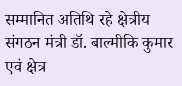सम्मानित अतिथि रहे क्षेत्रीय संगठन मंत्री डॉ. बाल्मीकि कुमार एवं क्षेत्र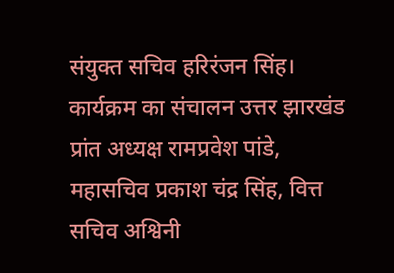संयुक्त सचिव हरिरंजन सिंह। कार्यक्रम का संचालन उत्तर झारखंड प्रांत अध्यक्ष रामप्रवेश पांडे, महासचिव प्रकाश चंद्र सिंह, वित्त सचिव अश्विनी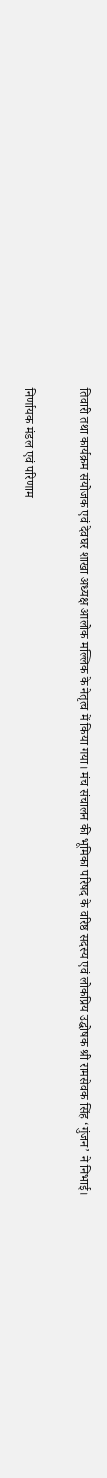तिवारी तथा कार्यक्रम संयोजक एवं देवघर शाखा अध्यक्ष आलोक मल्लिक के नेतृत्व में किया गया। मंच संचालन की भूमिका परिषद के वरिष्ठ सदस्य एवं लोकप्रिय उद्घोषक श्री रामसेवक सिंह ‘गुंजन’ ने निभाई।

निर्णायक मंडल एवं परिणाम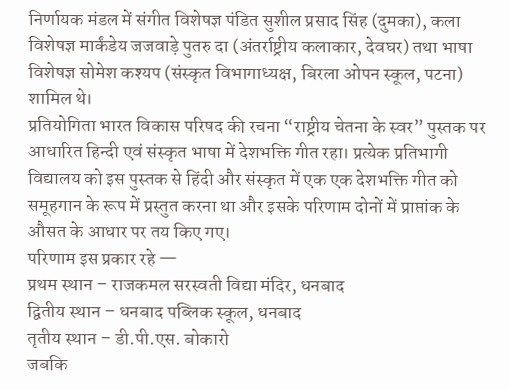निर्णायक मंडल में संगीत विशेषज्ञ पंडित सुशील प्रसाद सिंह (दुमका), कला विशेषज्ञ मार्कंडेय जजवाड़े पुतरु दा (अंतर्राष्ट्रीय कलाकार, देवघर) तथा भाषा विशेषज्ञ सोमेश कश्यप (संस्कृत विभागाध्यक्ष, बिरला ओपन स्कूल, पटना) शामिल थे।
प्रतियोगिता भारत विकास परिषद की रचना “राष्ट्रीय चेतना के स्वर” पुस्तक पर आधारित हिन्दी एवं संस्कृत भाषा में देशभक्ति गीत रहा। प्रत्येक प्रतिभागी विद्यालय को इस पुस्तक से हिंदी और संस्कृत में एक एक देशभक्ति गीत को समूहगान के रूप में प्रस्तुत करना था और इसके परिणाम दोनों में प्राप्तांक के औसत के आधार पर तय किए गए।
परिणाम इस प्रकार रहे —
प्रथम स्थान – राजकमल सरस्वती विद्या मंदिर, धनबाद
द्वितीय स्थान – धनबाद पब्लिक स्कूल, धनबाद
तृतीय स्थान – डी.पी.एस. बोकारो
जबकि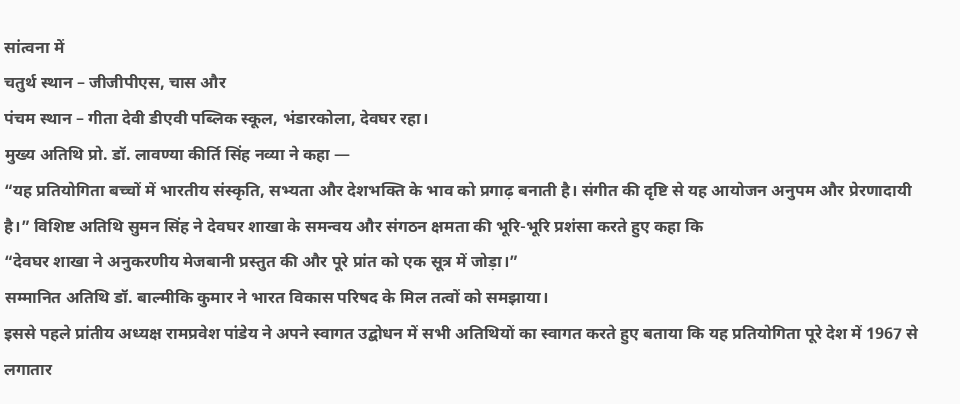सांत्वना में
चतुर्थ स्थान – जीजीपीएस, चास और
पंचम स्थान – गीता देवी डीएवी पब्लिक स्कूल, भंडारकोला, देवघर रहा।
मुख्य अतिथि प्रो. डॉ. लावण्या कीर्ति सिंह नव्या ने कहा —
“यह प्रतियोगिता बच्चों में भारतीय संस्कृति, सभ्यता और देशभक्ति के भाव को प्रगाढ़ बनाती है। संगीत की दृष्टि से यह आयोजन अनुपम और प्रेरणादायी है।” विशिष्ट अतिथि सुमन सिंह ने देवघर शाखा के समन्वय और संगठन क्षमता की भूरि-भूरि प्रशंसा करते हुए कहा कि
“देवघर शाखा ने अनुकरणीय मेजबानी प्रस्तुत की और पूरे प्रांत को एक सूत्र में जोड़ा।”
सम्मानित अतिथि डॉ. बाल्मीकि कुमार ने भारत विकास परिषद के मिल तत्वों को समझाया।
इससे पहले प्रांतीय अध्यक्ष रामप्रवेश पांडेय ने अपने स्वागत उद्बोधन में सभी अतिथियों का स्वागत करते हुए बताया कि यह प्रतियोगिता पूरे देश में 1967 से लगातार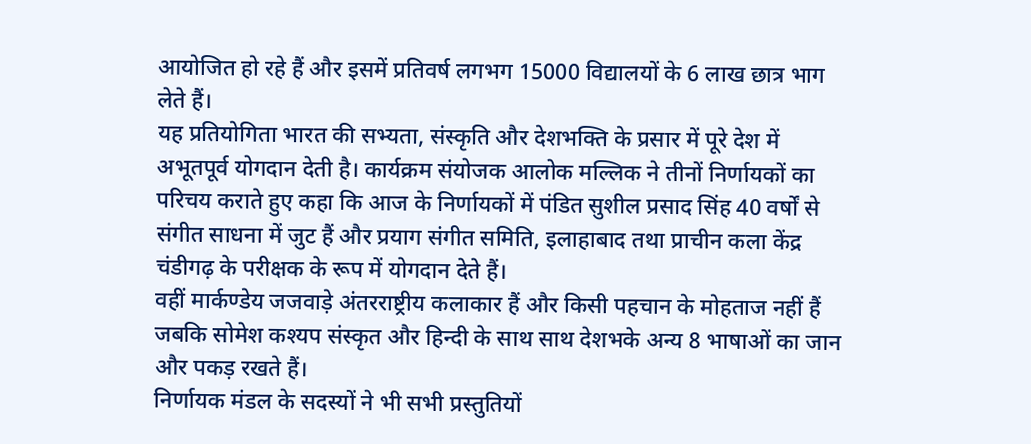आयोजित हो रहे हैं और इसमें प्रतिवर्ष लगभग 15000 विद्यालयों के 6 लाख छात्र भाग लेते हैं।
यह प्रतियोगिता भारत की सभ्यता, संस्कृति और देशभक्ति के प्रसार में पूरे देश में अभूतपूर्व योगदान देती है। कार्यक्रम संयोजक आलोक मल्लिक ने तीनों निर्णायकों का परिचय कराते हुए कहा कि आज के निर्णायकों में पंडित सुशील प्रसाद सिंह 40 वर्षों से संगीत साधना में जुट हैं और प्रयाग संगीत समिति, इलाहाबाद तथा प्राचीन कला केंद्र चंडीगढ़ के परीक्षक के रूप में योगदान देते हैं।
वहीं मार्कण्डेय जजवाड़े अंतरराष्ट्रीय कलाकार हैं और किसी पहचान के मोहताज नहीं हैं जबकि सोमेश कश्यप संस्कृत और हिन्दी के साथ साथ देशभके अन्य 8 भाषाओं का जान और पकड़ रखते हैं।
निर्णायक मंडल के सदस्यों ने भी सभी प्रस्तुतियों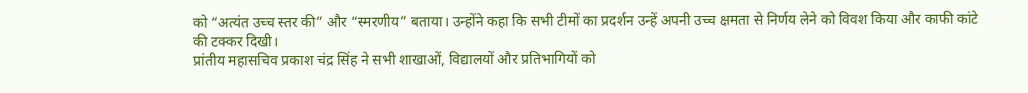को “अत्यंत उच्च स्तर की” और “स्मरणीय” बताया। उन्होंने कहा कि सभी टीमों का प्रदर्शन उन्हें अपनी उच्च क्षमता से निर्णय लेने को विवश किया और काफी कांटे की टक्कर दिखी।
प्रांतीय महासचिव प्रकाश चंद्र सिंह ने सभी शाखाओं, विद्यालयों और प्रतिभागियों को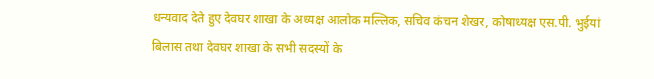धन्यवाद देते हुए देवघर शाखा के अध्यक्ष आलोक मल्लिक, सचिव कंचन शेखर, कोषाध्यक्ष एस.पी. भुईयां बिलास तथा देवघर शाखा के सभी सदस्यों के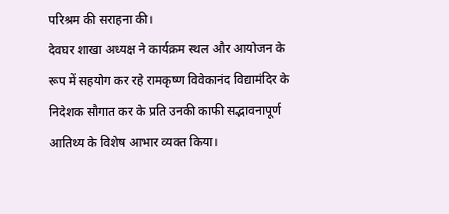परिश्रम की सराहना की।
देवघर शाखा अध्यक्ष ने कार्यक्रम स्थल और आयोजन के रूप में सहयोग कर रहे रामकृष्ण विवेकानंद विद्यामंदिर के निदेशक सौगात कर के प्रति उनकी काफी सद्भावनापूर्ण आतिथ्य के विशेष आभार व्यक्त किया।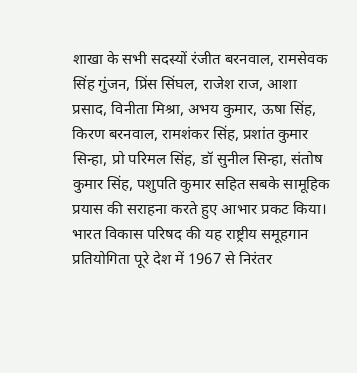शाखा के सभी सदस्यों रंजीत बरनवाल, रामसेवक सिंह गुंजन, प्रिंस सिंघल, राजेश राज, आशा प्रसाद, विनीता मिश्रा, अभय कुमार, ऊषा सिंह, किरण बरनवाल, रामशंकर सिंह, प्रशांत कुमार सिन्हा, प्रो परिमल सिंह, डॉ सुनील सिन्हा, संतोष कुमार सिंह, पशुपति कुमार सहित सबके सामूहिक प्रयास की सराहना करते हुए आभार प्रकट किया।
भारत विकास परिषद की यह राष्ट्रीय समूहगान प्रतियोगिता पूरे देश में 1967 से निरंतर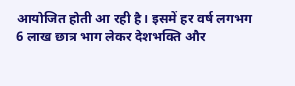आयोजित होती आ रही है। इसमें हर वर्ष लगभग 6 लाख छात्र भाग लेकर देशभक्ति और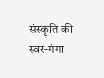संस्कृति की स्वर-गंगा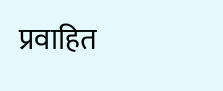प्रवाहित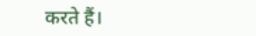करते हैं।